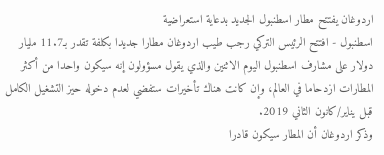اردوغان يفتتح مطار اسطنبول الجديد بدعاية استعراضية
اسطنبول - افتتح الرئيس التركي رجب طيب اردوغان مطارا جديدا بكلفة تقدر بـ11.7 مليار دولار على مشارف اسطنبول اليوم الاثنين والذي يقول مسؤولون إنه سيكون واحدا من أكثر المطارات ازدحاما في العالم، وإن كانت هناك تأخيرات ستفضي لعدم دخوله حيز التشغيل الكامل قبل يناير/كانون الثاني 2019.
وذكر اردوغان أن المطار سيكون قادرا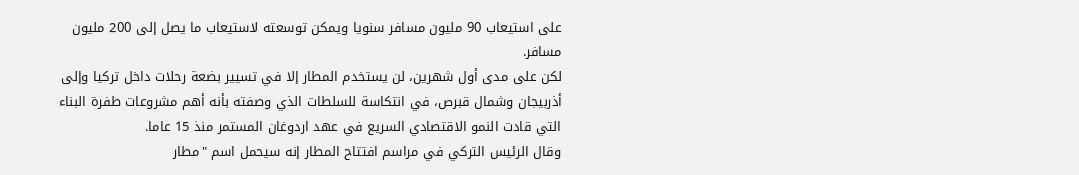على استيعاب 90 مليون مسافر سنويا ويمكن توسعته لاستيعاب ما يصل إلى 200 مليون مسافر.
لكن على مدى أول شهرين، لن يستخدم المطار إلا في تسيير بضعة رحلات داخل تركيا وإلى أذربيجان وشمال قبرص، في انتكاسة للسلطات الذي وصفته بأنه أهم مشروعات طفرة البناء التي قادت النمو الاقتصادي السريع في عهد اردوغان المستمر منذ 15 عاما.
وقال الرئيس التركي في مراسم افتتاح المطار إنه سيحمل اسم "مطار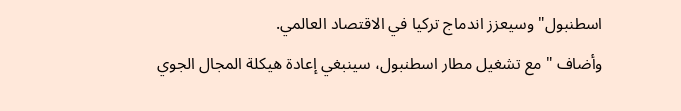اسطنبول" وسيعزز اندماج تركيا في الاقتصاد العالمي.
وأضاف "مع تشغيل مطار اسطنبول، سينبغي إعادة هيكلة المجال الجوي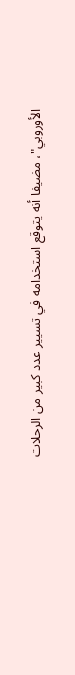الأوروبي"، مضيفا أنه يتوقع استخدامه في تسيير عدد كبير من الرحلات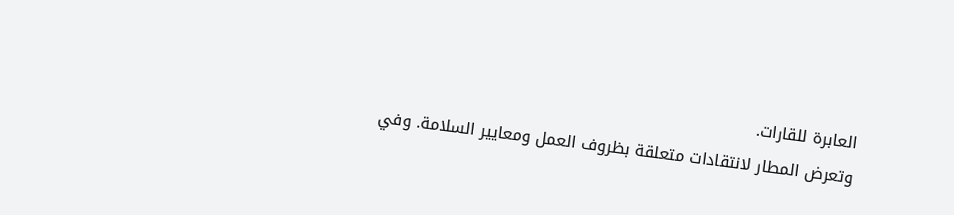العابرة للقارات.
وتعرض المطار لانتقادات متعلقة بظروف العمل ومعايير السلامة. وفي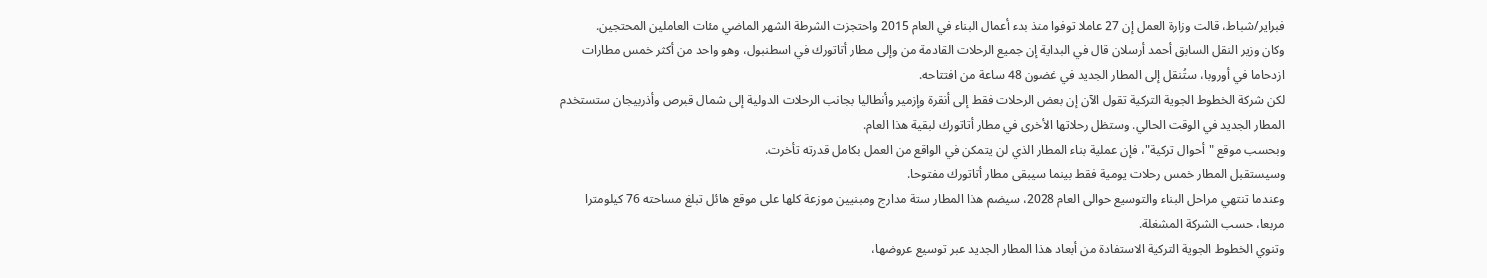فبراير/شباط، قالت وزارة العمل إن 27 عاملا توفوا منذ بدء أعمال البناء في العام 2015 واحتجزت الشرطة الشهر الماضي مئات العاملين المحتجين.
وكان وزير النقل السابق أحمد أرسلان قال في البداية إن جميع الرحلات القادمة من وإلى مطار أتاتورك في اسطنبول، وهو واحد من أكثر خمس مطارات ازدحاما في أوروبا، ستُنقل إلى المطار الجديد في غضون 48 ساعة من افتتاحه.
لكن شركة الخطوط الجوية التركية تقول الآن إن بعض الرحلات فقط إلى أنقرة وإزمير وأنطاليا بجانب الرحلات الدولية إلى شمال قبرص وأذربيجان ستستخدم المطار الجديد في الوقت الحالي. وستظل رحلاتها الأخرى في مطار أتاتورك لبقية هذا العام.
وبحسب موقع "أحوال تركية"، فإن عملية بناء المطار الذي لن يتمكن في الواقع من العمل بكامل قدرته تأخرت.
وسيستقبل المطار خمس رحلات يومية فقط بينما سيبقى مطار أتاتورك مفتوحا.
وعندما تنتهي مراحل البناء والتوسيع حوالى العام 2028، سيضم هذا المطار ستة مدارج ومبنيين موزعة كلها على موقع هائل تبلغ مساحته 76 كيلومترا مربعا، حسب الشركة المشغلة.
وتنوي الخطوط الجوية التركية الاستفادة من أبعاد هذا المطار الجديد عبر توسيع عروضها،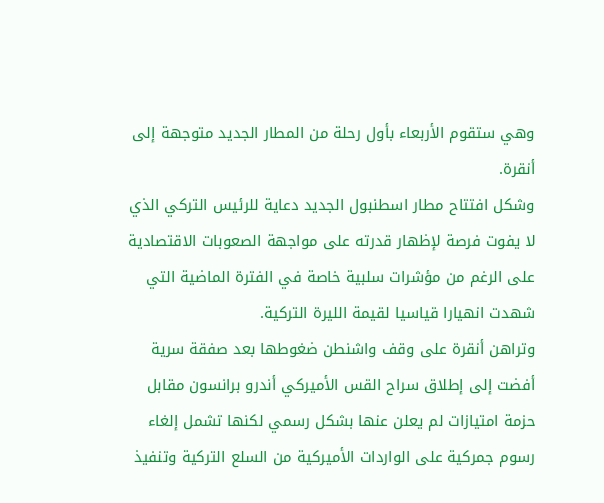وهي ستقوم الأربعاء بأول رحلة من المطار الجديد متوجهة إلى أنقرة.
وشكل افتتاح مطار اسطنبول الجديد دعاية للرئيس التركي الذي لا يفوت فرصة لإظهار قدرته على مواجهة الصعوبات الاقتصادية على الرغم من مؤشرات سلبية خاصة في الفترة الماضية التي شهدت انهيارا قياسيا لقيمة الليرة التركية.
وتراهن أنقرة على وقف واشنطن ضغوطها بعد صفقة سرية أفضت إلى إطلاق سراح القس الأميركي أندرو برانسون مقابل حزمة امتيازات لم يعلن عنها بشكل رسمي لكنها تشمل إلغاء رسوم جمركية على الواردات الأميركية من السلع التركية وتنفيذ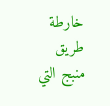خارطة طريق منبج التي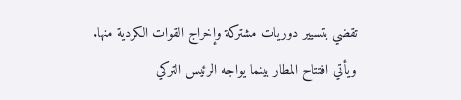تقضي بتسيير دوريات مشتركة وإخراج القوات الكردية منها.
ويأتي افتتاح المطار بينما يواجه الرئيس التركي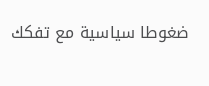ضغوطا سياسية مع تفكك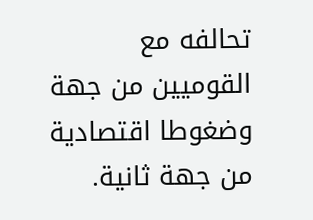تحالفه مع القوميين من جهة وضغوطا اقتصادية من جهة ثانية.